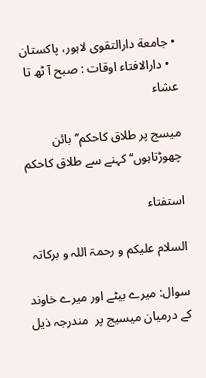• جامعة دارالتقوی لاہور، پاکستان
  • دارالافتاء اوقات : صبح آ ٹھ تا عشاء

میسج پر طلاق کاحکم’’ بائن چھوڑتاہوں‘‘کہنے سے طلاق کاحکم

استفتاء

السلام علیکم و رحمۃ اللہ و برکاتہ

سوال: میرے بیٹے اور میرے خاوند کے درمیان میسیج پر  مندرجہ ذیل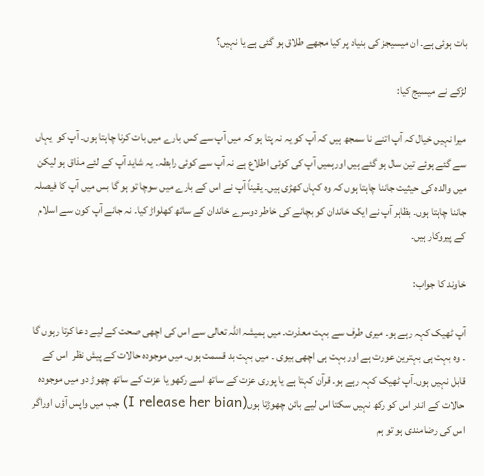بات ہوئی ہے۔ ان میسیجز کی بنیاد پر کیا مجھے طلاق ہو گئی ہے یا نہیں؟

لڑکے نے میسیج کیا:

میرا نہیں خیال کہ آپ اتنے نا سمجھ ہیں کہ آپ کو یہ نہ پتا ہو کہ میں آپ سے کس بارے میں بات کرنا چاہتا ہوں۔ آپ کو  یہاں سے گئے ہوئے تین سال ہو گئے ہیں اورہمیں آپ کی کوئی اطلاع ہے نہ آپ سے کوئی رابطہ۔ یہ شاید آپ کے لئے مذاق ہو لیکن میں والدہ کی حیثیت جاننا چاہتا ہوں کہ وہ کہاں کھڑی ہیں۔ یقیناً آپ نے اس کے بارے میں سوچا تو ہو گا بس میں آپ کا فیصلہ جاننا چاہتا ہوں۔ بظاہر آپ نے ایک خاندان کو بچانے کی خاطر دوسرے خاندان کے ساتھ کھلواڑ کیا۔ نہ جانے آپ کون سے اسلام کے پیروکار ہیں۔

خاوند کا جواب:

آپ ٹھیک کہہ رہے ہو۔ میری طرف سے بہت معذرت۔ میں ہمیشہ اللہ تعالی سے اس کی اچھی صحت کے لیے دعا کرتا رہوں گا ۔ وہ بہت ہی بہترین عورت ہے اور بہت ہی اچھی بیوی ۔ میں بہت بد قسمت ہوں۔ میں موجودہ حالات کے پیش نظر  اس کے قابل نہیں ہوں۔آپ ٹھیک کہہ رہے ہو۔ قرآن کہتا ہے یا پوری عزت کے ساتھ اسے رکھو یا عزت کے ساتھ چھوڑ دو میں موجودہ حالات کے اندر اس کو رکھ نہیں سکتا اس لیے بائن چھوڑتا ہوں(I release her bian) جب میں واپس آؤں اوراگر  اس کی رضامندی ہو تو ہم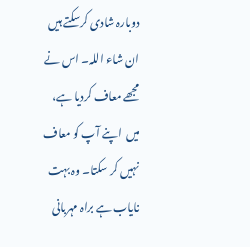دوبارہ شادی کرسکتے ہیں ان شاء اللہ۔ اس نے مجھے معاف کردیا ہے، میں  اپنے آپ کو معاف نہیں کر سکتا۔ وہ بہت نایاب ہے براہ مہربانی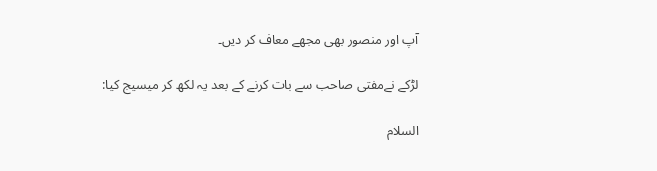آپ اور منصور بھی مجھے معاف کر دیں۔

لڑکے نےمفتی صاحب سے بات کرنے کے بعد یہ لکھ کر میسیج کیا:

السلام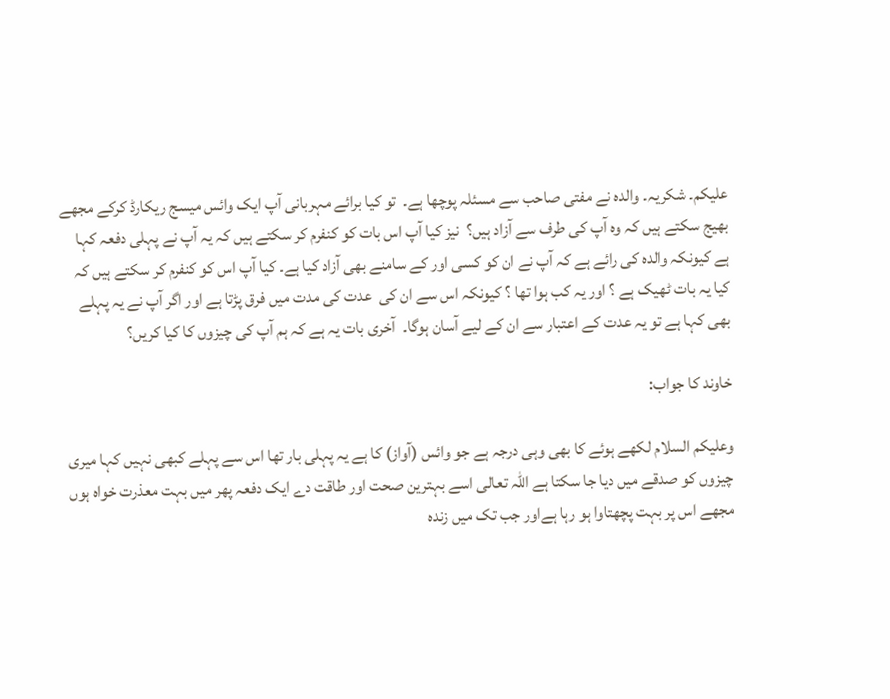علیکم۔ شکریہ۔ والدہ نے مفتی صاحب سے مسئلہ پوچھا ہے۔  تو کیا برائے مہربانی آپ ایک وائس میسج ریکارڈ کرکے مجھے بھیج سکتے ہیں کہ وہ آپ کی طرف سے آزاد ہیں؟  نیز کیا آپ اس بات کو کنفرم کر سکتے ہیں کہ یہ آپ نے پہلی دفعہ کہا ہے کیونکہ والدہ کی رائے ہے کہ آپ نے ان کو کسی اور کے سامنے بھی آزاد کیا ہے۔ کیا آپ اس کو کنفرم کر سکتے ہیں کہ کیا یہ بات ٹھیک ہے ؟ اور یہ کب ہوا تھا ؟ کیونکہ اس سے ان کی  عدت کی مدت میں فرق پڑتا ہے اور اگر آپ نے یہ پہلے بھی کہا ہے تو یہ عدت کے اعتبار سے ان کے لیے آسان ہوگا۔  آخری بات یہ ہے کہ ہم آپ کی چیزوں کا کیا کریں؟

خاوند کا جواب:

وعلیکم السلام لکھے ہوئے کا بھی وہی درجہ ہے جو وائس (آواز) کا ہے یہ پہلی بار تھا اس سے پہلے کبھی نہیں کہا میری چیزوں کو صدقے میں دیا جا سکتا ہے اللہ تعالی اسے بہترین صحت اور طاقت دے ایک دفعہ پھر میں بہت معذرت خواہ ہوں مجھے اس پر بہت پچھتاوا ہو رہا ہےاور جب تک میں زندہ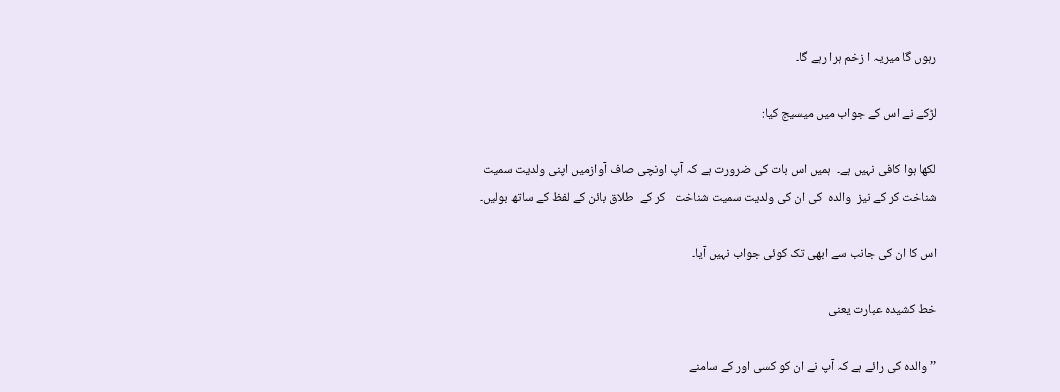رہوں گا میریہ ا زخم ہرا رہے گا۔

لڑکے نے اس کے جواب میں میسیج کیا:

لکھا ہوا کافی نہیں ہے۔  ہمیں اس بات کی ضرورت ہے کہ آپ اونچی صاف آوازمیں اپنی ولدیت سمیت شناخت کر کے نیز  والدہ  کی ان کی ولدیت سمیت شناخت   کر کے  طلاق بائن کے لفظ کے ساتھ بولیں۔

اس کا ان کی جانب سے ابھی تک کوئی جواب نہیں آیا۔

خط کشیدہ عبارت یعنی

’’والدہ کی رائے ہے کہ آپ نے ان کو کسی اور کے سامنے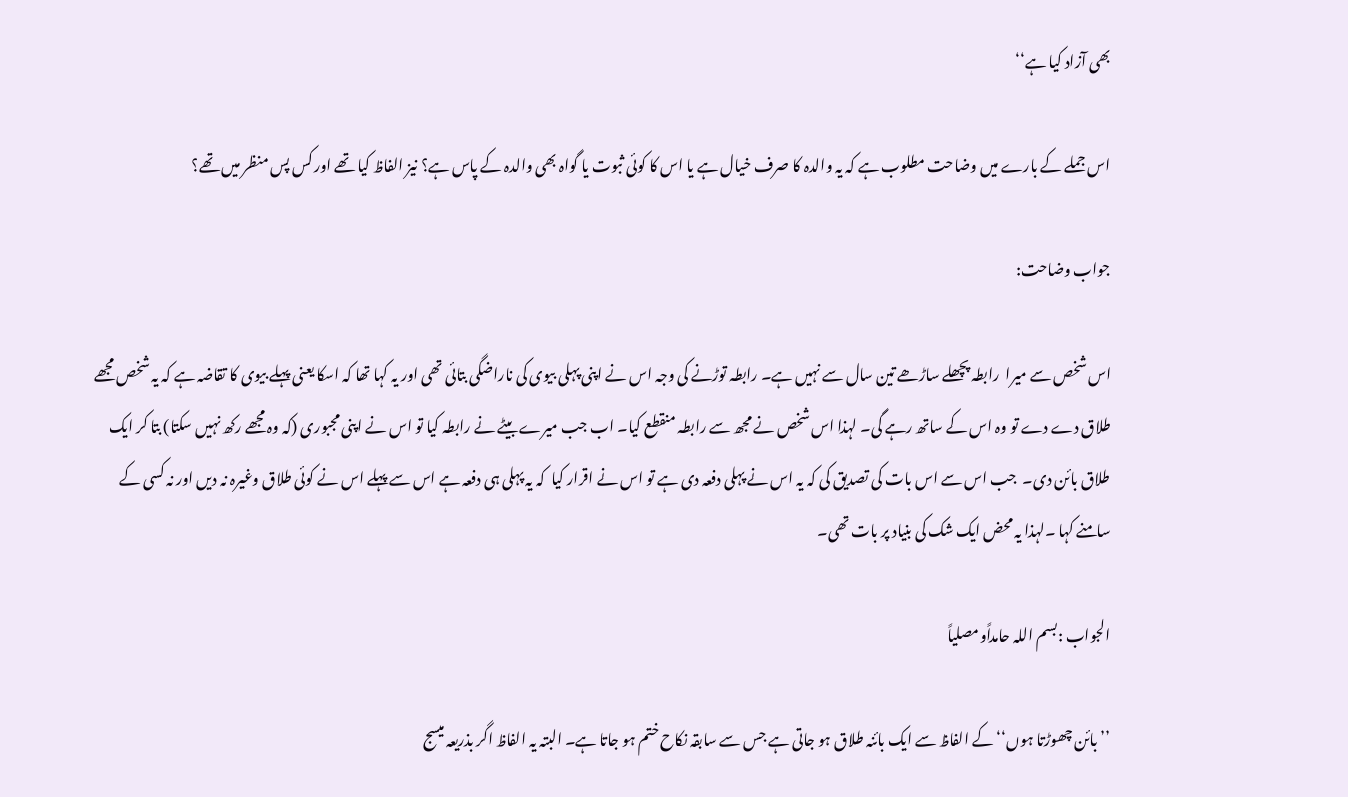بھی آزاد کیا ہے‘‘

اس جملے کے بارے میں وضاحت مطلوب ہے کہ یہ والدہ کا صرف خیال ہے یا اس کا کوئی ثبوت یا گواہ بھی والدہ کے پاس ہے؟ نیز الفاظ کیا تھے اور کس پس منظر میں تھے؟

جواب وضاحت:

اس شخص سے میرا  رابطہ پچھلے ساڑھے تین سال سے نہیں ہے۔ رابطہ توڑنے کی وجہ اس نے اپنی پہلی بیوی کی ناراضگی بتائی تھی اور یہ کہا تھا کہ اسکا یعنی پہلے بیوی کا تقاضہ ہے کہ یہ شخص مجھے طلاق دے دے تو وہ اس کے ساتھ رہے گی۔ لہذا اس شخص نے مجھ سے رابطہ منقطع کیا۔ اب جب میرے بیٹے نے رابطہ کیا تو اس نے اپنی مجبوری (کہ وہ مجھے رکھ نہیں سکتا) بتا کر ایک طلاق بائن دی۔  جب اس سے اس بات کی تصدیق کی کہ یہ اس نے پہلی دفعہ دی ہے تو اس نے اقرار کیا  کہ یہ پہلی ہی دفعہ ہے اس سے پہلے اس نے کوئی طلاق وغیرہ نہ دیں اور نہ کسی کے سامنے کہا ۔لہذا یہ محض ایک شک کی بنیاد پر بات تھی۔

الجواب :بسم اللہ حامداًومصلیاً

’’بائن چھوڑتا ہوں‘‘ کے الفاظ سے ایک بائنہ طلاق ہو جاتی ہے جس سے سابقہ نکاح ختم ہو جاتا ہے۔ البتہ یہ الفاظ اگر بذریعہ میسج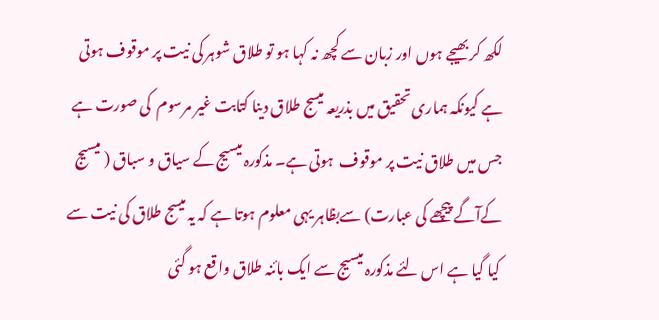لکھ کر بھیجے ہوں اور زبان سے کچھ نہ کہا ہو تو طلاق شوہر کی نیت پر موقوف ہوتی ہے کیونکہ ہماری تحقیق میں بذریعہ میسج طلاق دینا کتابت غیر مرسوم  کی صورت ہے جس میں طلاق نیت پر موقوف  ہوتی ہے۔ مذکورہ میسیج کے سیاق و سباق ( میسیج کےآگے پیچھے کی عبارت) سےبظاہر یہی معلوم ہوتا ہے کہ یہ میسج طلاق کی نیت سے کیا گیا ہے اس لئے مذکورہ میسیج سے ایک بائنہ طلاق واقع ہو گئی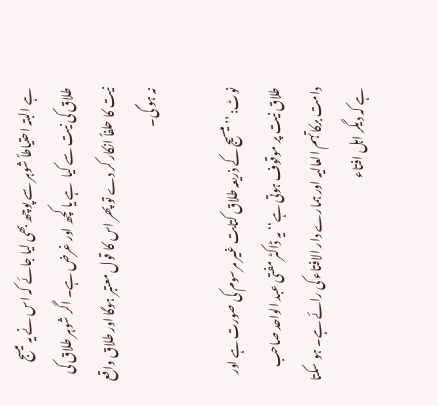ہے البتہ احتیاطاً شوہر سے پوچھ بھی لیا جائے کہ اس نے یہ میسج طلاق کی نیت سے کیا  ہے یا کچھ اور غرض ہے۔ اگر شوہر طلاق کی نیت کا حلفاً انکار کر دے تو پھر اس کا قول معتبر ہوگا اور طلاق واقع نہ ہو گی۔

نوٹ: ’’میسیج کے ذریعہ طلاق کتابت غیر مرسوم کی صورت ہے اور طلاق نیت پر موقوف ہوتی ہے‘‘ یہ ڈاکٹر مفتی عبد الواحد صاحب دامت برکاتہم العالیہ اور ہمارے دار الافتاء کی رائے ہے۔ ہو سکتا ہے کہ دیگر اہل افتاء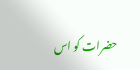حضرات کو اس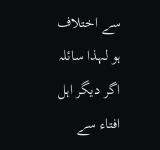سے اختلاف ہو لہذا سائلہ اگر دیگر اہل افتاء سے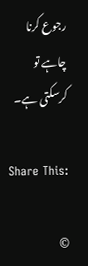رجوع کرنا چاہے تو کرسکتی ہے۔

Share This:

©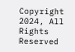Copyright 2024, All Rights Reserved